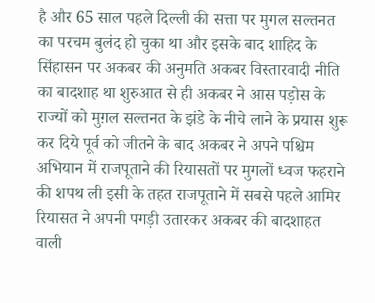है और 65 साल पहले दिल्ली की सत्ता पर मुगल सल्तनत का परचम बुलंद हो चुका था और इसके बाद शाहिद के सिंहासन पर अकबर की अनुमति अकबर विस्तारवादी नीति का बादशाह था शुरुआत से ही अकबर ने आस पड़ोस के राज्यों को मुग़ल सल्तनत के झंडे के नीचे लाने के प्रयास शुरू कर दिये पूर्व को जीतने के बाद अकबर ने अपने पश्चिम अभियान में राजपूताने की रियासतों पर मुगलों ध्वज फहराने की शपथ ली इसी के तहत राजपूताने में सबसे पहले आमिर रियासत ने अपनी पगड़ी उतारकर अकबर की बादशाहत वाली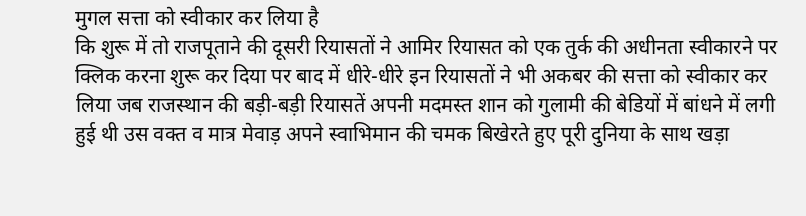मुगल सत्ता को स्वीकार कर लिया है
कि शुरू में तो राजपूताने की दूसरी रियासतों ने आमिर रियासत को एक तुर्क की अधीनता स्वीकारने पर क्लिक करना शुरू कर दिया पर बाद में धीरे-धीरे इन रियासतों ने भी अकबर की सत्ता को स्वीकार कर लिया जब राजस्थान की बड़ी-बड़ी रियासतें अपनी मदमस्त शान को गुलामी की बेडियों में बांधने में लगी हुई थी उस वक्त व मात्र मेवाड़ अपने स्वाभिमान की चमक बिखेरते हुए पूरी दुनिया के साथ खड़ा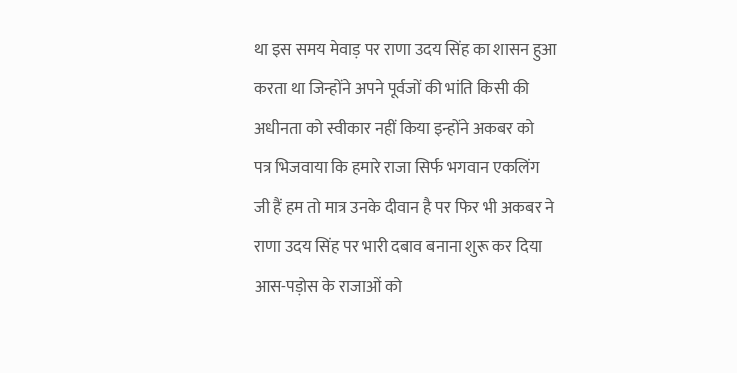था इस समय मेवाड़ पर राणा उदय सिंह का शासन हुआ करता था जिन्होंने अपने पूर्वजों की भांति किसी की अधीनता को स्वीकार नहीं किया इन्होंने अकबर को
पत्र भिजवाया कि हमारे राजा सिर्फ भगवान एकलिंग जी हैं हम तो मात्र उनके दीवान है पर फिर भी अकबर ने राणा उदय सिंह पर भारी दबाव बनाना शुरू कर दिया आस-पड़ोस के राजाओं को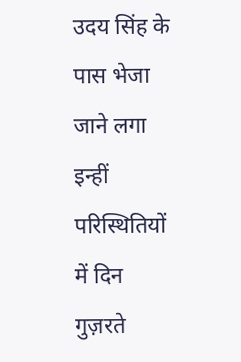उदय सिंह के पास भेजा जाने लगा इन्हीं परिस्थितियों में दिन गुज़रते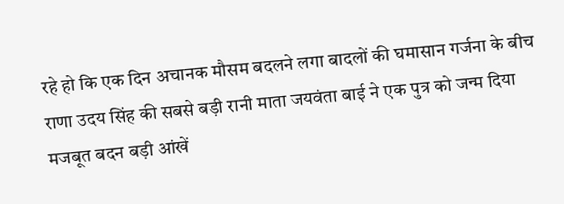रहे हो कि एक दिन अचानक मौसम बदलने लगा बादलों की घमासान गर्जना के बीच राणा उदय सिंह की सबसे बड़ी रानी माता जयवंता बाई ने एक पुत्र को जन्म दिया मजबूत बदन बड़ी आंखें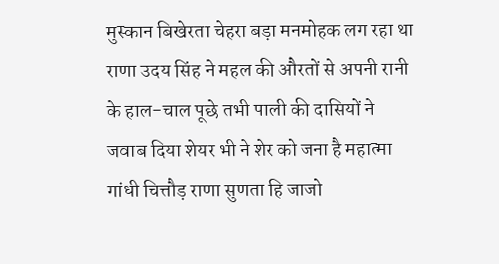मुस्कान बिखेरता चेहरा बड़ा मनमोहक लग रहा था राणा उदय सिंह ने महल की औरतों से अपनी रानी
के हाल-चाल पूछे तभी पाली की दासियों ने जवाब दिया शेयर भी ने शेर को जना है महात्मा गांधी चित्तौड़ राणा सुणता हि जाजो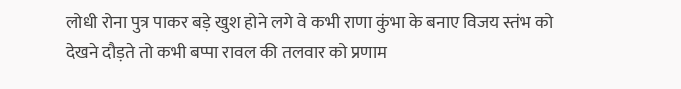लोधी रोना पुत्र पाकर बड़े खुश होने लगे वे कभी राणा कुंभा के बनाए विजय स्तंभ को देखने दौड़ते तो कभी बप्पा रावल की तलवार को प्रणाम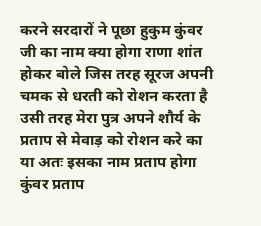करने सरदारों ने पूछा हुकुम कुंवर जी का नाम क्या होगा राणा शांत होकर बोले जिस तरह सूरज अपनी चमक से धरती को रोशन करता है उसी तरह मेरा पुत्र अपने शौर्य के प्रताप से मेवाड़ को रोशन करे का या अतः इसका नाम प्रताप होगा कुंवर प्रताप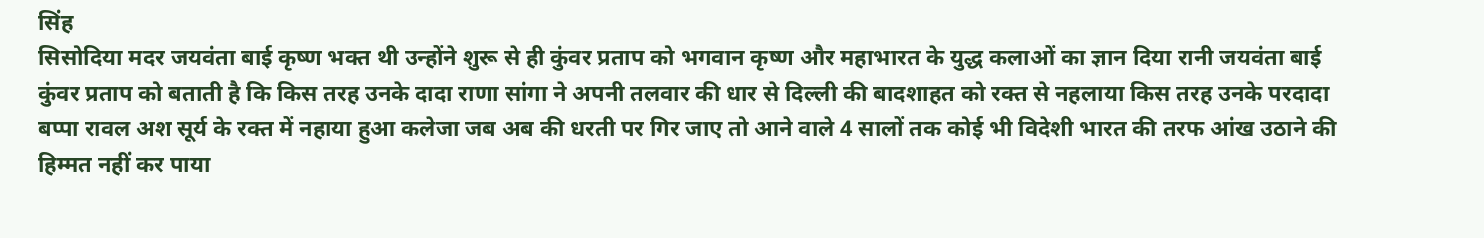सिंह
सिसोदिया मदर जयवंता बाई कृष्ण भक्त थी उन्होंने शुरू से ही कुंवर प्रताप को भगवान कृष्ण और महाभारत के युद्ध कलाओं का ज्ञान दिया रानी जयवंता बाई कुंवर प्रताप को बताती है कि किस तरह उनके दादा राणा सांगा ने अपनी तलवार की धार से दिल्ली की बादशाहत को रक्त से नहलाया किस तरह उनके परदादा बप्पा रावल अश सूर्य के रक्त में नहाया हुआ कलेजा जब अब की धरती पर गिर जाए तो आने वाले 4 सालों तक कोई भी विदेशी भारत की तरफ आंख उठाने की हिम्मत नहीं कर पाया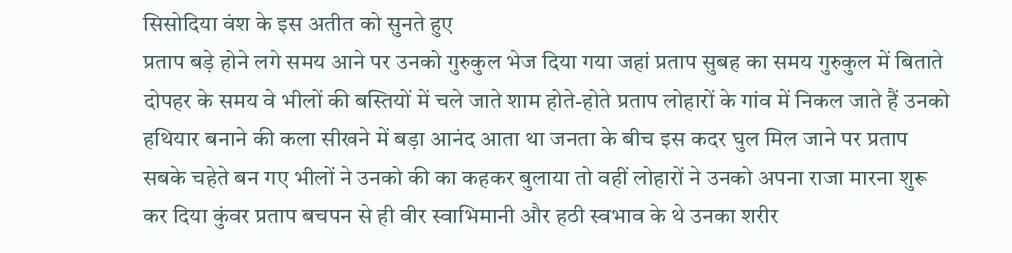सिसोदिया वंश के इस अतीत को सुनते हुए
प्रताप बड़े होने लगे समय आने पर उनको गुरुकुल भेज दिया गया जहां प्रताप सुबह का समय गुरुकुल में बिताते दोपहर के समय वे भीलों की बस्तियों में चले जाते शाम होते-होते प्रताप लोहारों के गांव में निकल जाते हैं उनको हथियार बनाने की कला सीखने में बड़ा आनंद आता था जनता के बीच इस कदर घुल मिल जाने पर प्रताप सबके चहेते बन गए भीलों ने उनको की का कहकर बुलाया तो वहीं लोहारों ने उनको अपना राजा मारना शुरू कर दिया कुंवर प्रताप बचपन से ही वीर स्वाभिमानी और हठी स्वभाव के थे उनका शरीर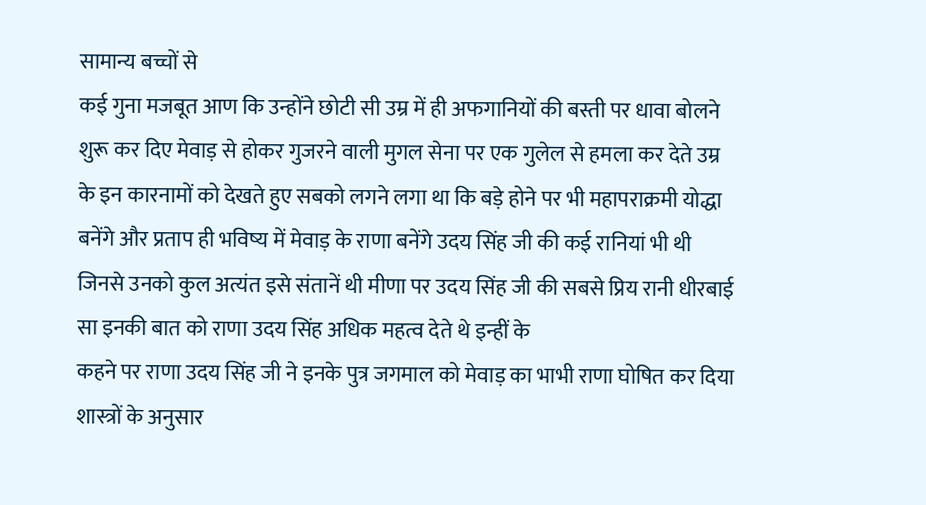सामान्य बच्चों से
कई गुना मजबूत आण कि उन्होंने छोटी सी उम्र में ही अफगानियों की बस्ती पर धावा बोलने शुरू कर दिए मेवाड़ से होकर गुजरने वाली मुगल सेना पर एक गुलेल से हमला कर देते उम्र के इन कारनामों को देखते हुए सबको लगने लगा था कि बड़े होने पर भी महापराक्रमी योद्धा बनेंगे और प्रताप ही भविष्य में मेवाड़ के राणा बनेंगे उदय सिंह जी की कई रानियां भी थी जिनसे उनको कुल अत्यंत इसे संतानें थी मीणा पर उदय सिंह जी की सबसे प्रिय रानी धीरबाई सा इनकी बात को राणा उदय सिंह अधिक महत्व देते थे इन्हीं के
कहने पर राणा उदय सिंह जी ने इनके पुत्र जगमाल को मेवाड़ का भाभी राणा घोषित कर दिया शास्त्रों के अनुसार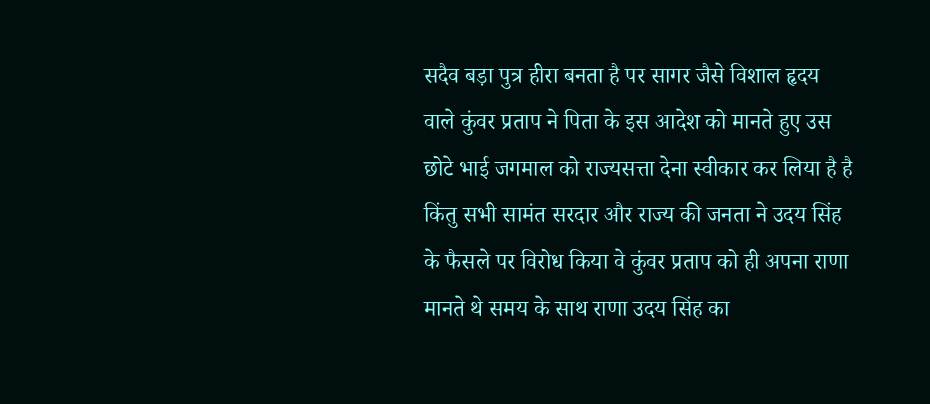सदैव बड़ा पुत्र हीरा बनता है पर सागर जैसे विशाल हृदय वाले कुंवर प्रताप ने पिता के इस आदेश को मानते हुए उस छोटे भाई जगमाल को राज्यसत्ता देना स्वीकार कर लिया है है किंतु सभी सामंत सरदार और राज्य की जनता ने उदय सिंह के फैसले पर विरोध किया वे कुंवर प्रताप को ही अपना राणा मानते थे समय के साथ राणा उदय सिंह का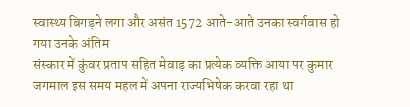स्वास्थ्य बिगड़ने लगा और असंत 1572 आते-आते उनका स्वर्गवास हो गया उनके अंतिम
संस्कार में कुंवर प्रताप सहित मेवाड़ का प्रत्येक व्यक्ति आया पर कुमार जगमाल इस समय महल में अपना राज्यभिषेक करवा रहा था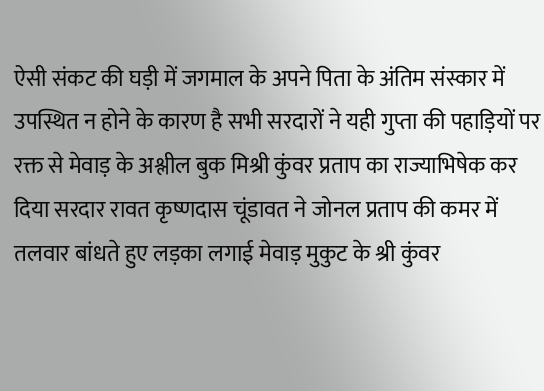ऐसी संकट की घड़ी में जगमाल के अपने पिता के अंतिम संस्कार में उपस्थित न होने के कारण है सभी सरदारों ने यही गुप्ता की पहाड़ियों पर रक्त से मेवाड़ के अश्लील बुक मिश्री कुंवर प्रताप का राज्याभिषेक कर दिया सरदार रावत कृष्णदास चूंडावत ने जोनल प्रताप की कमर में तलवार बांधते हुए लड़का लगाई मेवाड़ मुकुट के श्री कुंवर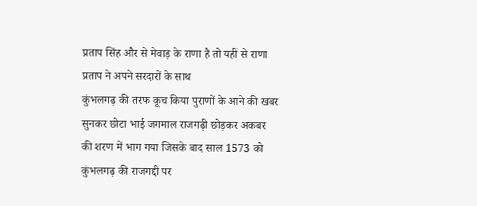प्रताप सिंह और से मेवाड़ के राणा है तो यहीं से राणा प्रताप ने अपने सरदारों के साथ
कुंभलगढ़ की तरफ कूच किया पुराणों के आने की खबर सुनकर छोटा भाई जगमाल राजगढ़ी छोड़कर अकबर की शरण में भाग गया जिसके बाद साल 1573 को कुंभलगढ़ की राजगद्दी पर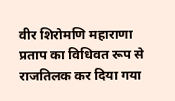वीर शिरोमणि महाराणा प्रताप का विधिवत रूप से राजतिलक कर दिया गया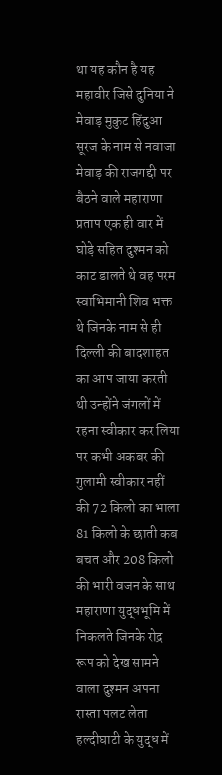था यह कौन है यह महावीर जिसे दुनिया ने मेवाड़ मुकुट हिंदुआ सूरज के नाम से नवाजा मेवाड़ की राजगद्दी पर बैठने वाले महाराणा प्रताप एक ही वार में घोड़े सहित दुश्मन को काट डालते थे वह परम स्वाभिमानी शिव भक्त थे जिनके नाम से ही दिल्ली की बादशाहत का आप जाया करती थी उन्होंने जंगलों में
रहना स्वीकार कर लिया पर कभी अकबर की गुलामी स्वीकार नहीं की 72 किलो का भाला 81 किलो के छाती कब बचत और 208 किलो की भारी वजन के साथ महाराणा युद्धभूमि में निकलते जिनके रोद्र रूप को देख सामने वाला दुश्मन अपना रास्ता पलट लेता हल्दीघाटी के युद्ध में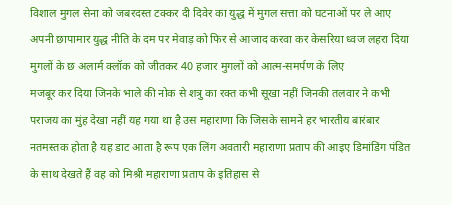विशाल मुगल सेना को जबरदस्त टक्कर दी दिवेर का युद्ध में मुगल सत्ता को घटनाओं पर ले आए अपनी छापामार युद्ध नीति के दम पर मेवाड़ को फिर से आजाद करवा कर केसरिया ध्वज लहरा दिया मुगलों के छ अलार्म क्लॉक को जीतकर 40 हजार मुगलों को आत्म-समर्पण के लिए
मजबूर कर दिया जिनके भाले की नोक से शत्रु का रक्त कभी सूखा नहीं जिनकी तलवार ने कभी पराजय का मुंह देखा नहीं यह गया था है उस महाराणा कि जिसके सामने हर भारतीय बारंबार नतमस्तक होता है यह डाट आता है रूप एक लिंग अवतारी महाराणा प्रताप की आइए डिमांडिंग पंडित के साथ देखते हैं वह को मिश्री महाराणा प्रताप के इतिहास से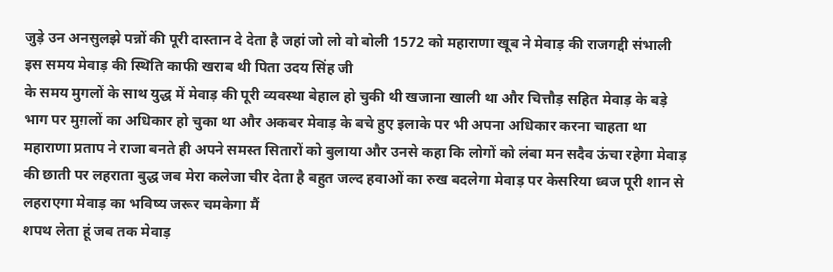जुड़े उन अनसुलझे पन्नों की पूरी दास्तान दे देता है जहां जो लो वो बोली 1572 को महाराणा खूब ने मेवाड़ की राजगद्दी संभाली इस समय मेवाड़ की स्थिति काफी खराब थी पिता उदय सिंह जी
के समय मुगलों के साथ युद्ध में मेवाड़ की पूरी व्यवस्था बेहाल हो चुकी थी खजाना खाली था और चित्तौड़ सहित मेवाड़ के बड़े भाग पर मुग़लों का अधिकार हो चुका था और अकबर मेवाड़ के बचे हुए इलाके पर भी अपना अधिकार करना चाहता था महाराणा प्रताप ने राजा बनते ही अपने समस्त सितारों को बुलाया और उनसे कहा कि लोगों को लंबा मन सदैव ऊंचा रहेगा मेवाड़ की छाती पर लहराता बुद्ध जब मेरा कलेजा चीर देता है बहुत जल्द हवाओं का रुख बदलेगा मेवाड़ पर केसरिया ध्वज पूरी शान से लहराएगा मेवाड़ का भविष्य जरूर चमकेगा मैं
शपथ लेता हूं जब तक मेवाड़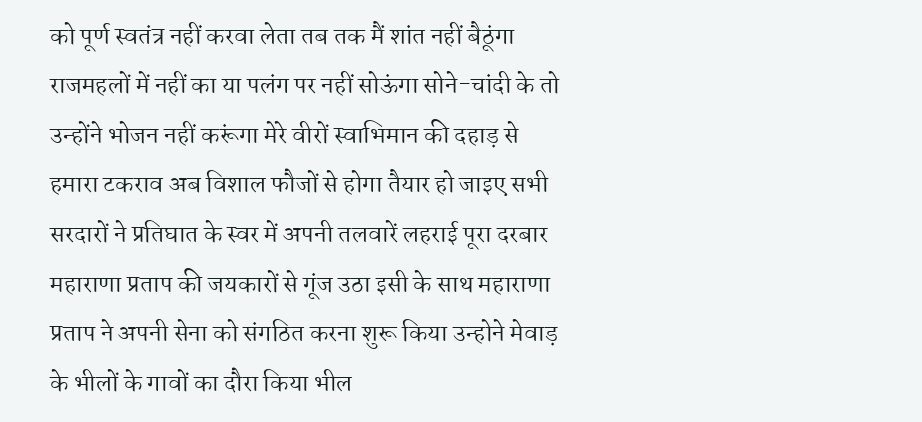को पूर्ण स्वतंत्र नहीं करवा लेता तब तक मैं शांत नहीं बैठूंगा राजमहलों में नहीं का या पलंग पर नहीं सोऊंगा सोने-चांदी के तो उन्होंने भोजन नहीं करूंगा मेरे वीरों स्वाभिमान की दहाड़ से हमारा टकराव अब विशाल फौजों से होगा तैयार हो जाइए सभी सरदारों ने प्रतिघात के स्वर में अपनी तलवारें लहराई पूरा दरबार महाराणा प्रताप की जयकारों से गूंज उठा इसी के साथ महाराणा प्रताप ने अपनी सेना को संगठित करना शुरू किया उन्होने मेवाड़ के भीलों के गावों का दौरा किया भील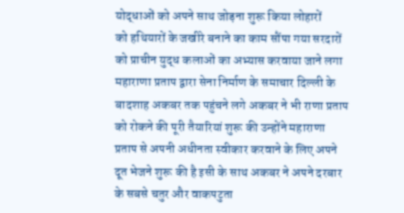योद्धाओं को अपने साथ जोड़ना शुरू किया लोहारों
को हथियारों के जखीरे बनाने का काम सौंपा गया सरदारों को प्राचीन युद्ध कलाओं का अभ्यास करवाया जाने लगा महाराणा प्रताप द्वारा सेना निर्माण के समाचार दिल्ली के बादशाह अकबर तक पहुंचने लगे अकबर ने भी राणा प्रताप को रोकने की पूरी तैयारियां शुरू की उन्होंने महाराणा प्रताप से अपनी अधीनता स्वीकार करवाने के लिए अपने दूत भेजने शुरू की है इसी के साथ अकबर ने अपने दरबार के सबसे चतुर और वाकपटुता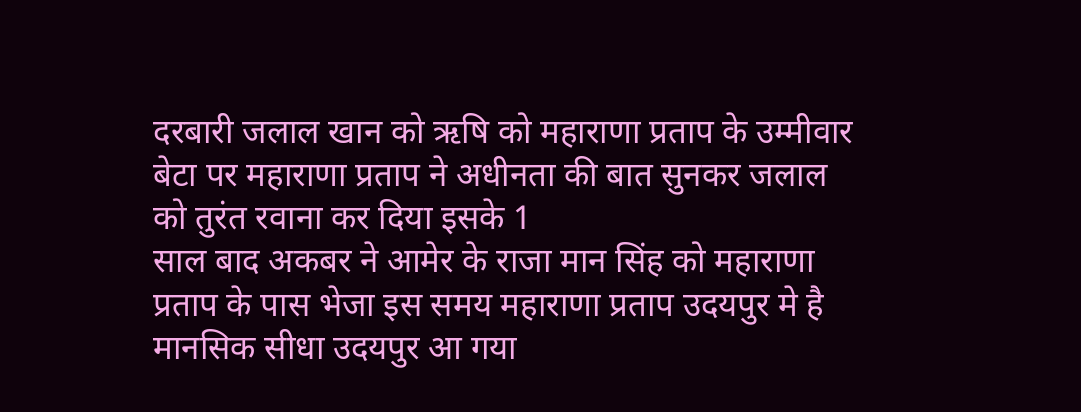दरबारी जलाल खान को ऋषि को महाराणा प्रताप के उम्मीवार बेटा पर महाराणा प्रताप ने अधीनता की बात सुनकर जलाल को तुरंत रवाना कर दिया इसके 1
साल बाद अकबर ने आमेर के राजा मान सिंह को महाराणा प्रताप के पास भेजा इस समय महाराणा प्रताप उदयपुर मे है मानसिक सीधा उदयपुर आ गया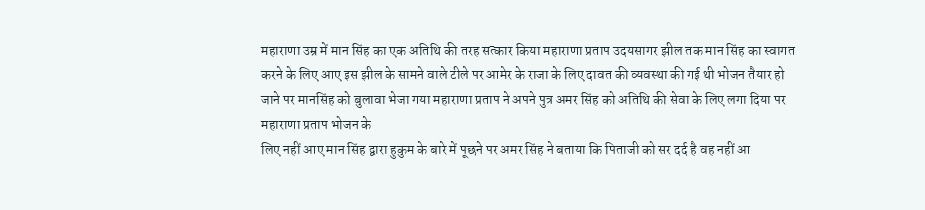महाराणा उम्र में मान सिंह का एक अतिथि की तरह सत्कार किया महाराणा प्रताप उदयसागर झील तक मान सिंह का स्वागत करने के लिए आए इस झील के सामने वाले टीले पर आमेर के राजा के लिए दावत की व्यवस्था की गई थी भोजन तैयार हो जाने पर मानसिंह को बुलावा भेजा गया महाराणा प्रताप ने अपने पुत्र अमर सिंह को अतिथि की सेवा के लिए लगा दिया पर महाराणा प्रताप भोजन के
लिए नहीं आए मान सिंह द्वारा हुकुम के बारे में पूछने पर अमर सिंह ने बताया कि पिताजी को सर दर्द है वह नहीं आ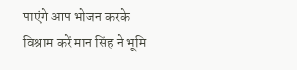पाएंगे आप भोजन करके विश्राम करें मान सिंह ने भूमि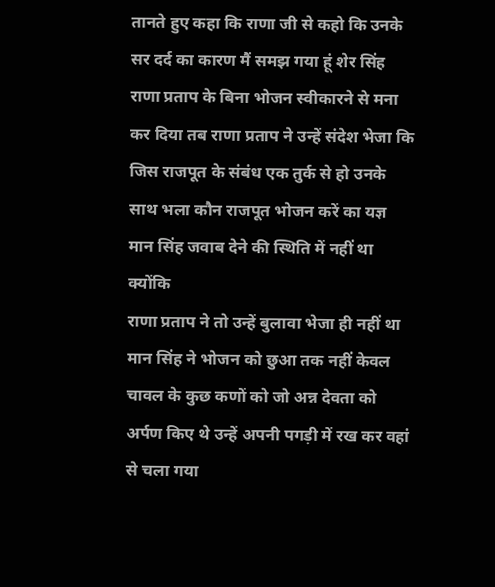तानते हुए कहा कि राणा जी से कहो कि उनके सर दर्द का कारण मैं समझ गया हूं शेर सिंह राणा प्रताप के बिना भोजन स्वीकारने से मना कर दिया तब राणा प्रताप ने उन्हें संदेश भेजा कि जिस राजपूत के संबंध एक तुर्क से हो उनके साथ भला कौन राजपूत भोजन करें का यज्ञ मान सिंह जवाब देने की स्थिति में नहीं था क्योंकि
राणा प्रताप ने तो उन्हें बुलावा भेजा ही नहीं था मान सिंह ने भोजन को छुआ तक नहीं केवल चावल के कुछ कणों को जो अन्न देवता को अर्पण किए थे उन्हें अपनी पगड़ी में रख कर वहां से चला गया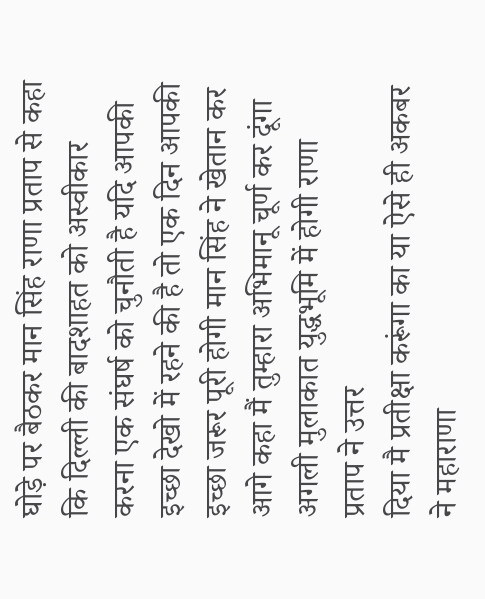घोड़े पर बैठकर मान सिंह राणा प्रताप से कहा कि दिल्ली की बादशाहत को अस्वीकार करना एक संघर्ष को चुनौती है यदि आपकी इच्छा देखो में रहने की है तो एक दिन आपकी इच्छा जरूर पूरी होगी मान सिंह ने खेतान कर आगे कहा मैं तुम्हारा अभिमानू चूर्ण कर दूंगा अगली मुलाकात युद्धभूमि में होगी राणा प्रताप ने उत्तर
दिया मै प्रतीक्षा करूंगा का या ऐसे ही अकबर ने महाराणा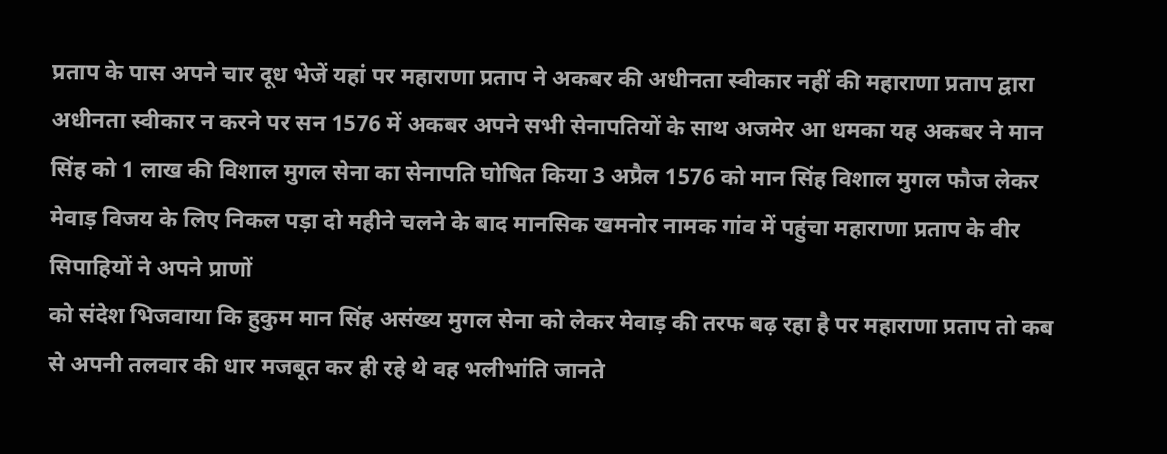प्रताप के पास अपने चार दूध भेजें यहां पर महाराणा प्रताप ने अकबर की अधीनता स्वीकार नहीं की महाराणा प्रताप द्वारा अधीनता स्वीकार न करने पर सन 1576 में अकबर अपने सभी सेनापतियों के साथ अजमेर आ धमका यह अकबर ने मान सिंह को 1 लाख की विशाल मुगल सेना का सेनापति घोषित किया 3 अप्रैल 1576 को मान सिंह विशाल मुगल फौज लेकर मेवाड़ विजय के लिए निकल पड़ा दो महीने चलने के बाद मानसिक खमनोर नामक गांव में पहुंचा महाराणा प्रताप के वीर सिपाहियों ने अपने प्राणों
को संदेश भिजवाया कि हुकुम मान सिंह असंख्य मुगल सेना को लेकर मेवाड़ की तरफ बढ़ रहा है पर महाराणा प्रताप तो कब से अपनी तलवार की धार मजबूत कर ही रहे थे वह भलीभांति जानते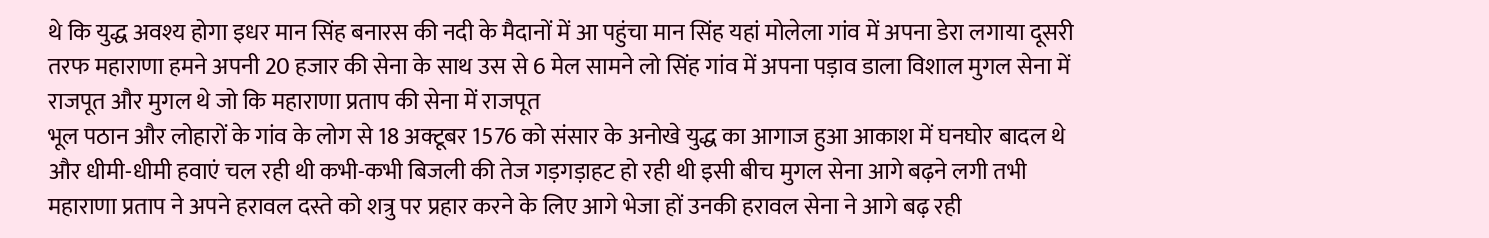थे कि युद्ध अवश्य होगा इधर मान सिंह बनारस की नदी के मैदानों में आ पहुंचा मान सिंह यहां मोलेला गांव में अपना डेरा लगाया दूसरी तरफ महाराणा हमने अपनी 20 हजार की सेना के साथ उस से 6 मेल सामने लो सिंह गांव में अपना पड़ाव डाला विशाल मुगल सेना में राजपूत और मुगल थे जो कि महाराणा प्रताप की सेना में राजपूत
भूल पठान और लोहारों के गांव के लोग से 18 अक्टूबर 1576 को संसार के अनोखे युद्ध का आगाज हुआ आकाश में घनघोर बादल थे और धीमी-धीमी हवाएं चल रही थी कभी-कभी बिजली की तेज गड़गड़ाहट हो रही थी इसी बीच मुगल सेना आगे बढ़ने लगी तभी महाराणा प्रताप ने अपने हरावल दस्ते को शत्रु पर प्रहार करने के लिए आगे भेजा हों उनकी हरावल सेना ने आगे बढ़ रही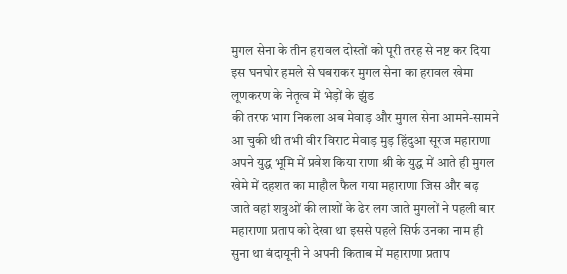मुगल सेना के तीन हरावल दोस्तों को पूरी तरह से नष्ट कर दिया इस घनघोर हमले से घबराकर मुगल सेना का हरावल खेमा लूणकरण के नेतृत्व में भेड़ों के झुंड
की तरफ भाग निकला अब मेवाड़ और मुगल सेना आमने-सामने आ चुकी थी तभी वीर विराट मेवाड़ मुड़ हिंदुआ सूरज महाराणा अपने युद्ध भूमि में प्रवेश किया राणा श्री के युद्ध में आते ही मुगल खेमे में दहशत का माहौल फैल गया महाराणा जिस और बढ़ जाते वहां शत्रुओं की लाशों के ढेर लग जाते मुगलों ने पहली बार महाराणा प्रताप को देखा था इससे पहले सिर्फ उनका नाम ही सुना था बंदायूनी ने अपनी किताब में महाराणा प्रताप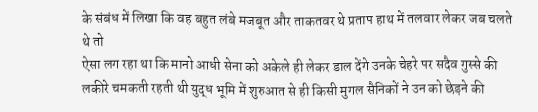के संबंध में लिखा कि वह बहुत लंबे मजबूत और ताकतवर थे प्रताप हाथ में तलवार लेकर जब चलते थे तो
ऐसा लग रहा था कि मानो आधी सेना को अकेले ही लेकर डाल देंगे उनके चेहरे पर सदैव गुस्से की लकीरे चमकती रहती थी युद्ध भूमि में शुरुआत से ही किसी मुगल सैनिकों ने उन को छेड़ने की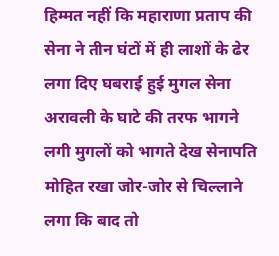हिम्मत नहीं कि महाराणा प्रताप की सेना ने तीन घंटों में ही लाशों के ढेर लगा दिए घबराई हुई मुगल सेना अरावली के घाटे की तरफ भागने लगी मुगलों को भागते देख सेनापति मोहित रखा जोर-जोर से चिल्लाने लगा कि बाद तो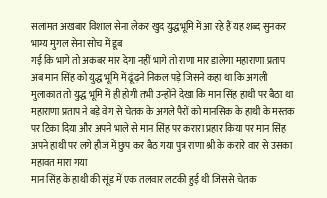सलामत अखबार विशाल सेना लेकर खुद युद्धभूमि में आ रहे हैं यह शब्द सुनकर भाग्य मुगल सेना सोच में डूब
गई कि भागे तो अकबर मार देगा नहीं भागे तो राणा मार डालेगा महाराणा प्रताप अब मान सिंह को युद्ध भूमि में ढूंढ़ने निकल पड़े जिसने कहा था कि अगली मुलाकात तो युद्ध भूमि में ही होगी तभी उन्होंने देखा कि मान सिंह हाथी पर बैठा था महाराणा प्रताप ने बड़े वेग से चेतक के अगले पैरों को मानसिक के हाथी के मस्तक पर टिका दिया और अपने भाले से मान सिंह पर करारा प्रहार किया पर मान सिंह अपने हाथी पर लगे हौज में छुप कर बैठ गया पुत्र राणा श्री के करारे वार से उसका महावत मारा गया
मान सिंह के हाथी की सूंड में एक तलवार लटकी हुई थी जिससे चेतक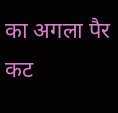का अगला पैर कट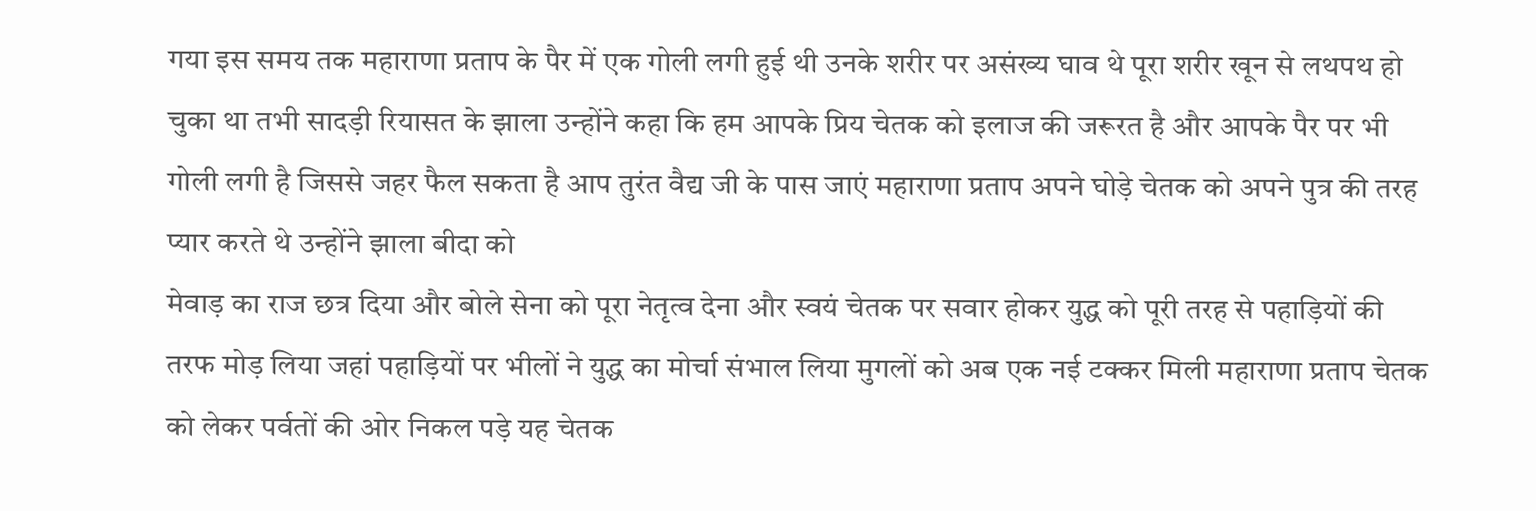गया इस समय तक महाराणा प्रताप के पैर में एक गोली लगी हुई थी उनके शरीर पर असंख्य घाव थे पूरा शरीर खून से लथपथ हो चुका था तभी सादड़ी रियासत के झाला उन्होंने कहा कि हम आपके प्रिय चेतक को इलाज की जरूरत है और आपके पैर पर भी गोली लगी है जिससे जहर फैल सकता है आप तुरंत वैद्य जी के पास जाएं महाराणा प्रताप अपने घोड़े चेतक को अपने पुत्र की तरह प्यार करते थे उन्होंने झाला बीदा को
मेवाड़ का राज छत्र दिया और बोले सेना को पूरा नेतृत्व देना और स्वयं चेतक पर सवार होकर युद्ध को पूरी तरह से पहाड़ियों की तरफ मोड़ लिया जहां पहाड़ियों पर भीलों ने युद्ध का मोर्चा संभाल लिया मुगलों को अब एक नई टक्कर मिली महाराणा प्रताप चेतक को लेकर पर्वतों की ओर निकल पड़े यह चेतक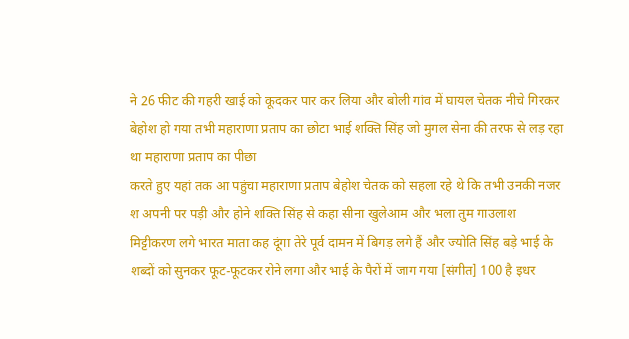ने 26 फीट की गहरी खाई को कूदकर पार कर लिया और बोली गांव में घायल चेतक नीचे गिरकर बेहोश हो गया तभी महाराणा प्रताप का छोटा भाई शक्ति सिंह जो मुगल सेना की तरफ से लड़ रहा था महाराणा प्रताप का पीछा
करते हुए यहां तक आ पहुंचा महाराणा प्रताप बेहोश चेतक को सहला रहे थे कि तभी उनकी नजर श अपनी पर पड़ी और होने शक्ति सिंह से कहा सीना खुलेआम और भला तुम गाउलाश मिट्टीकरण लगे भारत माता कह दूंगा तेरे पूर्व दामन में बिगड़ लगे हैं और ज्योति सिंह बड़े भाई के शब्दों को सुनकर फूट-फूटकर रोने लगा और भाई के पैरों में जाग गया [संगीत] 100 है इधर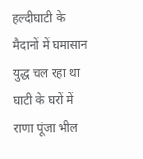हल्दीघाटी के मैदानों में घमासान युद्ध चल रहा था घाटी के घरों में राणा पूंजा भील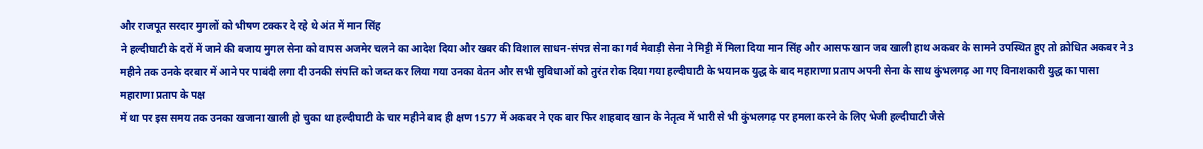और राजपूत सरदार मुगलों को भीषण टक्कर दे रहे थे अंत में मान सिंह
ने हल्दीघाटी के दरों में जाने की बजाय मुगल सेना को वापस अजमेर चलने का आदेश दिया और खबर की विशाल साधन-संपन्न सेना का गर्व मेवाड़ी सेना ने मिट्टी में मिला दिया मान सिंह और आसफ खान जब खाली हाथ अकबर के सामने उपस्थित हुए तो क्रोधित अकबर ने 3 महीने तक उनके दरबार में आने पर पाबंदी लगा दी उनकी संपत्ति को जब्त कर लिया गया उनका वेतन और सभी सुविधाओं को तुरंत रोक दिया गया हल्दीघाटी के भयानक युद्ध के बाद महाराणा प्रताप अपनी सेना के साथ कुंभलगढ़ आ गए विनाशकारी युद्ध का पासा महाराणा प्रताप के पक्ष
में था पर इस समय तक उनका खजाना खाली हो चुका था हल्दीघाटी के चार महीने बाद ही क्षण 1577 में अकबर ने एक बार फिर शाहबाद खान के नेतृत्व में भारी से भी कुंभलगढ़ पर हमला करने के लिए भेजी हल्दीघाटी जैसे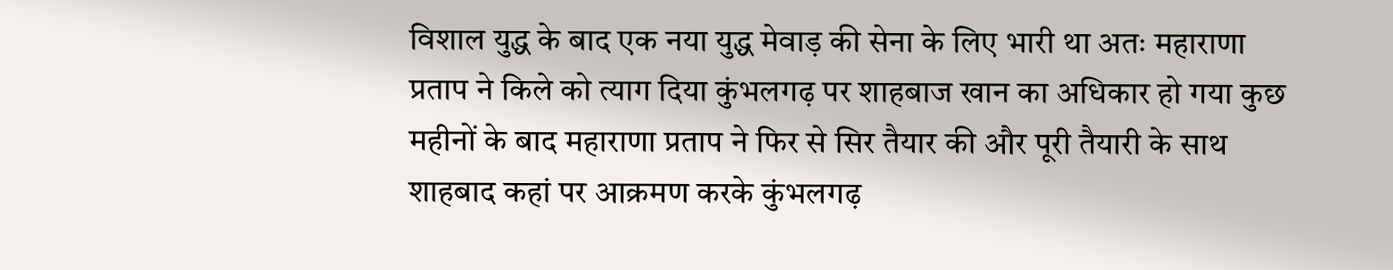विशाल युद्ध के बाद एक नया युद्ध मेवाड़ की सेना के लिए भारी था अतः महाराणा प्रताप ने किले को त्याग दिया कुंभलगढ़ पर शाहबाज खान का अधिकार हो गया कुछ महीनों के बाद महाराणा प्रताप ने फिर से सिर तैयार की और पूरी तैयारी के साथ शाहबाद कहां पर आक्रमण करके कुंभलगढ़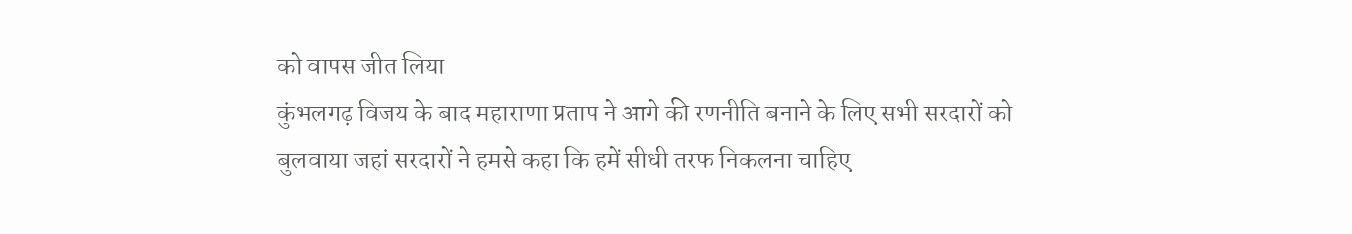को वापस जीत लिया
कुंभलगढ़ विजय के बाद महाराणा प्रताप ने आगे की रणनीति बनाने के लिए सभी सरदारों को बुलवाया जहां सरदारों ने हमसे कहा कि हमें सीधी तरफ निकलना चाहिए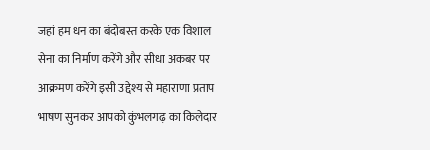जहां हम धन का बंदोबस्त करके एक विशाल सेना का निर्माण करेंगे और सीधा अकबर पर आक्रमण करेंगे इसी उद्देश्य से महाराणा प्रताप भाषण सुनकर आपको कुंभलगढ़ का किलेदार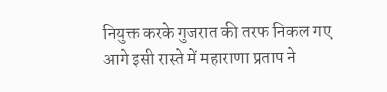नियुक्त करके गुजरात की तरफ निकल गए आगे इसी रास्ते में महाराणा प्रताप ने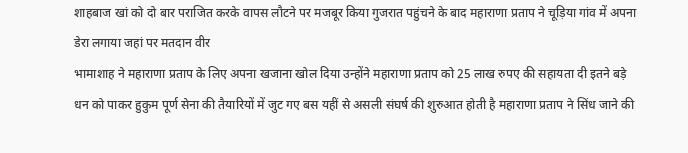शाहबाज खां को दो बार पराजित करके वापस लौटने पर मजबूर किया गुजरात पहुंचने के बाद महाराणा प्रताप ने चूड़िया गांव में अपना डेरा लगाया जहां पर मतदान वीर
भामाशाह ने महाराणा प्रताप के लिए अपना खजाना खोल दिया उन्होंने महाराणा प्रताप को 25 लाख रुपए की सहायता दी इतने बड़े धन को पाकर हुकुम पूर्ण सेना की तैयारियों में जुट गए बस यहीं से असली संघर्ष की शुरुआत होती है महाराणा प्रताप ने सिंध जाने की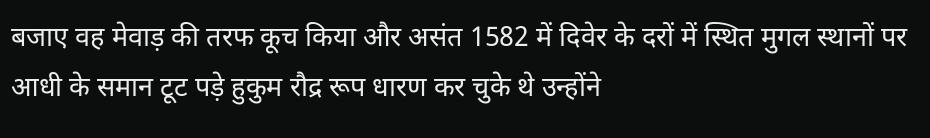बजाए वह मेवाड़ की तरफ कूच किया और असंत 1582 में दिवेर के दरों में स्थित मुगल स्थानों पर आधी के समान टूट पड़े हुकुम रौद्र रूप धारण कर चुके थे उन्होंने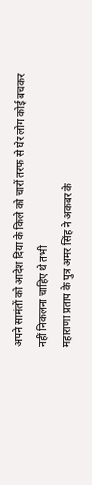अपने सामंतों को आदेश दिया के किले को चारों तरफ से घेर लोग कोई बचकर नहीं निकलना चाहिए थे तभी
महाराणा प्रताप के पुत्र अमर सिंह ने अकबर के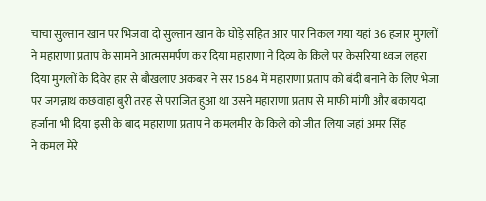चाचा सुल्तान खान पर भिजवा दो सुल्तान खान के घोड़े सहित आर पार निकल गया यहां 36 हजार मुगलों ने महाराणा प्रताप के सामने आत्मसमर्पण कर दिया महाराणा ने दिव्य के किले पर केसरिया ध्वज लहरा दिया मुगलों के दिवेर हार से बौखलाए अकबर ने सर 1584 में महाराणा प्रताप को बंदी बनाने के लिए भेजा पर जगन्नाथ कछवाहा बुरी तरह से पराजित हुआ था उसने महाराणा प्रताप से माफी मांगी और बकायदा हर्जाना भी दिया इसी के बाद महाराणा प्रताप ने कमलमीर के किले को जीत लिया जहां अमर सिंह
ने कमल मेरे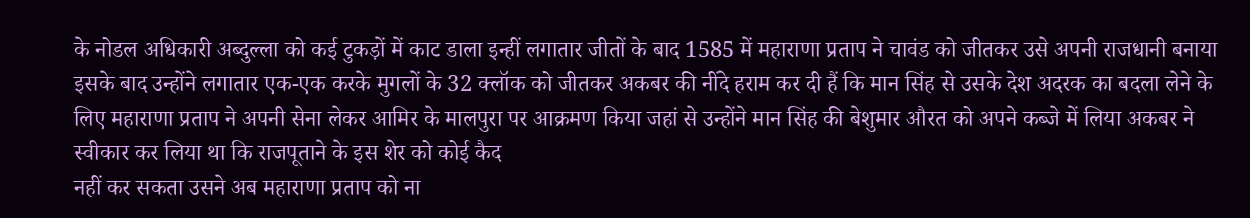के नोडल अधिकारी अब्दुल्ला को कई टुकड़ों में काट डाला इन्हीं लगातार जीतों के बाद 1585 में महाराणा प्रताप ने चावंड को जीतकर उसे अपनी राजधानी बनाया इसके बाद उन्होंने लगातार एक-एक करके मुगलों के 32 क्लॉक को जीतकर अकबर की नींदे हराम कर दी हैं कि मान सिंह से उसके देश अदरक का बदला लेने के लिए महाराणा प्रताप ने अपनी सेना लेकर आमिर के मालपुरा पर आक्रमण किया जहां से उन्होंने मान सिंह की बेशुमार औरत को अपने कब्जे में लिया अकबर ने स्वीकार कर लिया था कि राजपूताने के इस शेर को कोई कैद
नहीं कर सकता उसने अब महाराणा प्रताप को ना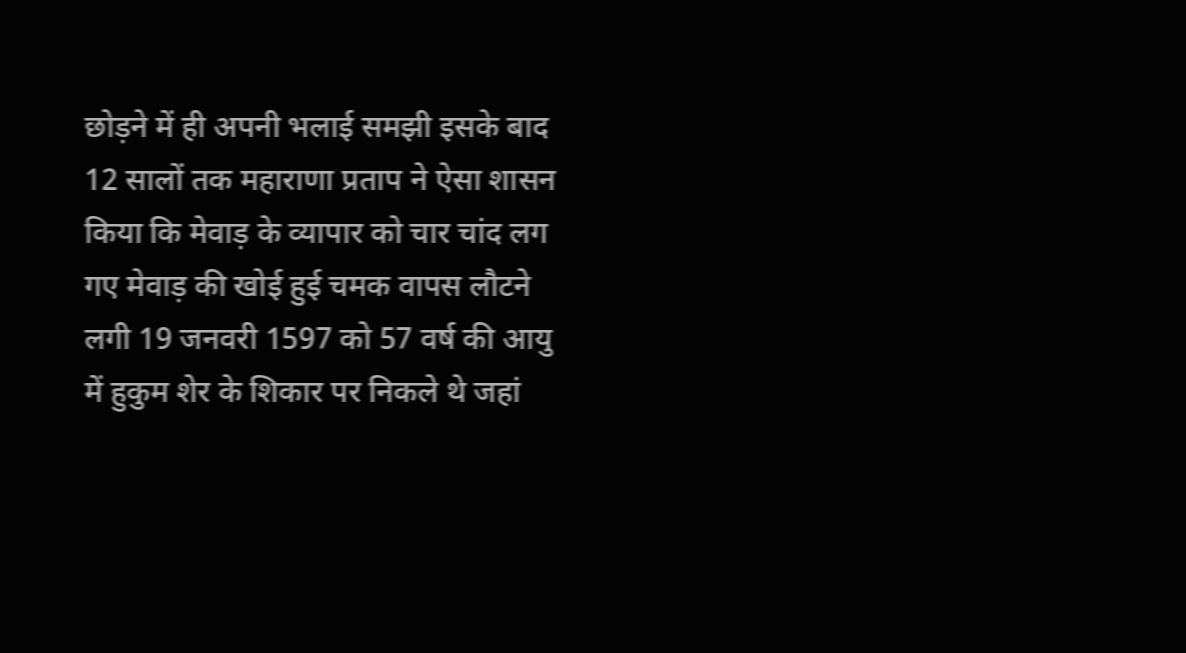छोड़ने में ही अपनी भलाई समझी इसके बाद 12 सालों तक महाराणा प्रताप ने ऐसा शासन किया कि मेवाड़ के व्यापार को चार चांद लग गए मेवाड़ की खोई हुई चमक वापस लौटने लगी 19 जनवरी 1597 को 57 वर्ष की आयु में हुकुम शेर के शिकार पर निकले थे जहां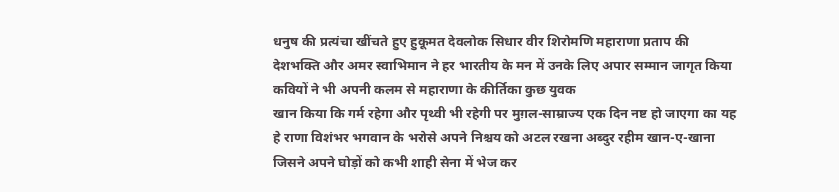धनुष की प्रत्यंचा खींचते हुए हुकूमत देवलोक सिधार वीर शिरोमणि महाराणा प्रताप की देशभक्ति और अमर स्वाभिमान ने हर भारतीय के मन में उनके लिए अपार सम्मान जागृत किया कवियों ने भी अपनी कलम से महाराणा के कीर्तिका कुछ युवक
खान किया कि गर्म रहेगा और पृथ्वी भी रहेगी पर मुग़ल-साम्राज्य एक दिन नष्ट हो जाएगा का यह हे राणा विशंभर भगवान के भरोसे अपने निश्चय को अटल रखना अब्दुर रहीम खान-ए-खाना जिसने अपने घोड़ों को कभी शाही सेना में भेज कर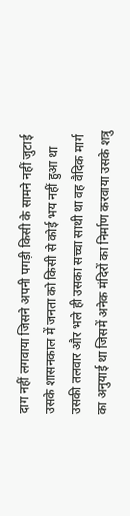दाग नहीं लगवाया जिसने अपनी पगड़ी किसी के सामने नहीं जुटाई उसके शासनकाल में जनता को किसी से कोई भय नहीं हुआ था उसकी तलवार और भले ही उसका सच्चा साथी था वह वैदिक मार्ग का अनुयाई था जिसमें अनेक मंदिरों का निर्माण करवाया उसके शत्रु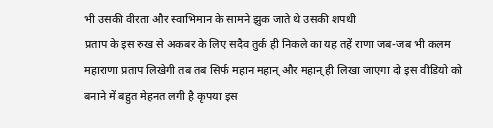भी उसकी वीरता और स्वाभिमान के सामने झुक जाते थे उसकी शपथी
प्रताप के इस रुख से अकबर के लिए सदैव तुर्क ही निकले का यह तहें राणा जब-जब भी कलम महाराणा प्रताप लिखेगी तब तब सिर्फ महान महान् और महान् ही लिखा जाएगा दो इस वीडियो को बनाने में बहुत मेहनत लगी है कृपया इस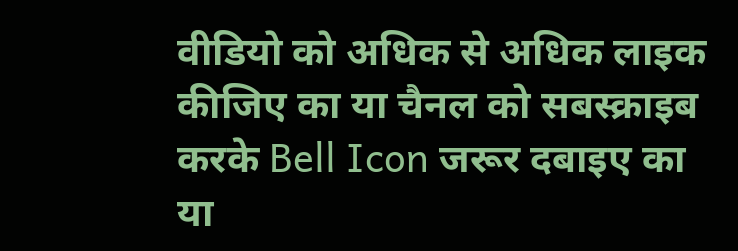वीडियो को अधिक से अधिक लाइक कीजिए का या चैनल को सबस्क्राइब करके Bell Icon जरूर दबाइए का या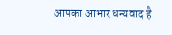आपका आभार धन्यवाद है